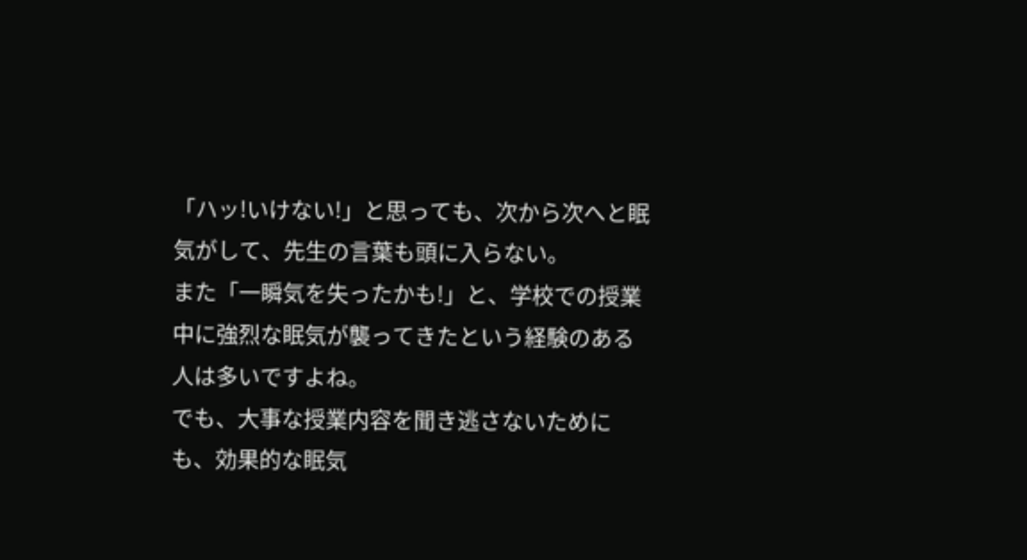「ハッ!いけない!」と思っても、次から次へと眠気がして、先生の言葉も頭に入らない。
また「一瞬気を失ったかも!」と、学校での授業中に強烈な眠気が襲ってきたという経験のある人は多いですよね。
でも、大事な授業内容を聞き逃さないためにも、効果的な眠気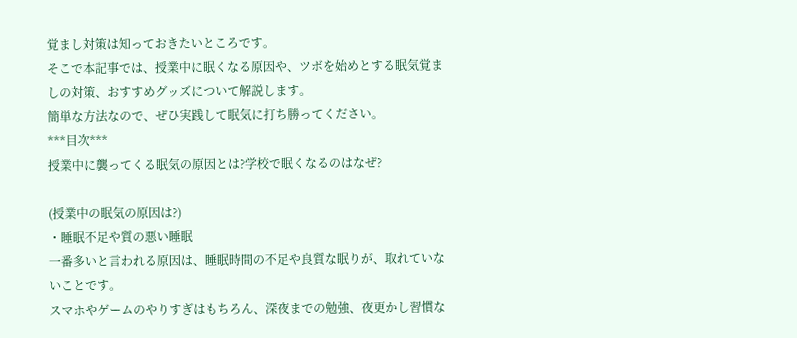覚まし対策は知っておきたいところです。
そこで本記事では、授業中に眠くなる原因や、ツボを始めとする眠気覚ましの対策、おすすめグッズについて解説します。
簡単な方法なので、ぜひ実践して眠気に打ち勝ってください。
***目次***
授業中に襲ってくる眠気の原因とは?学校で眠くなるのはなぜ?

(授業中の眠気の原因は?)
・睡眠不足や質の悪い睡眠
一番多いと言われる原因は、睡眠時間の不足や良質な眠りが、取れていないことです。
スマホやゲームのやりすぎはもちろん、深夜までの勉強、夜更かし習慣な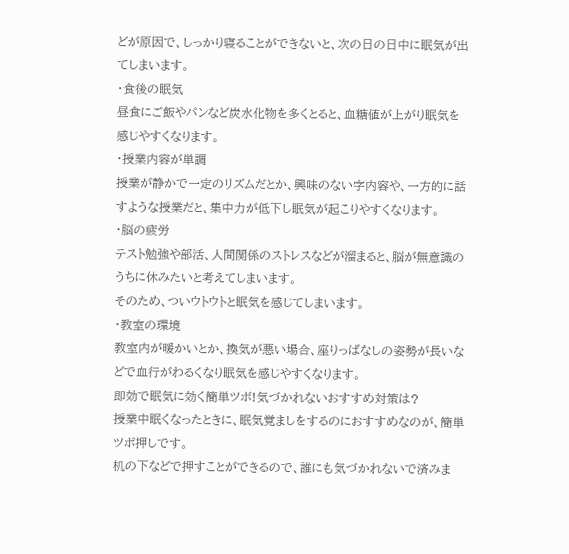どが原因で、しっかり寝ることができないと、次の日の日中に眠気が出てしまいます。
・食後の眠気
昼食にご飯やパンなど炭水化物を多くとると、血糖値が上がり眠気を感じやすくなります。
・授業内容が単調
授業が静かで一定のリズムだとか、興味のない字内容や、一方的に話すような授業だと、集中力が低下し眠気が起こりやすくなります。
・脳の疲労
テスト勉強や部活、人間関係のストレスなどが溜まると、脳が無意識のうちに休みたいと考えてしまいます。
そのため、ついウトウトと眠気を感じてしまいます。
・教室の環境
教室内が暖かいとか、換気が悪い場合、座りっぱなしの姿勢が長いなどで血行がわるくなり眠気を感じやすくなります。
即効で眠気に効く簡単ツボ!気づかれないおすすめ対策は?
授業中眠くなったときに、眠気覚ましをするのにおすすめなのが、簡単ツボ押しです。
机の下などで押すことができるので、誰にも気づかれないで済みま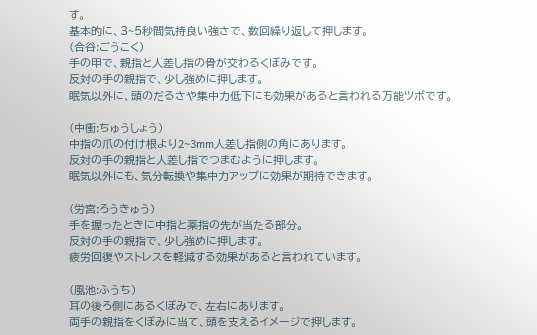す。
基本的に、3~5秒間気持良い強さで、数回繰り返して押します。
(合谷:ごうこく)
手の甲で、親指と人差し指の骨が交わるくぼみです。
反対の手の親指で、少し強めに押します。
眠気以外に、頭のだるさや集中力低下にも効果があると言われる万能ツボです。

(中衝:ちゅうしょう)
中指の爪の付け根より2~3mm人差し指側の角にあります。
反対の手の親指と人差し指でつまむように押します。
眠気以外にも、気分転換や集中力アップに効果が期待できます。

(労宮:ろうきゅう)
手を握ったときに中指と薬指の先が当たる部分。
反対の手の親指で、少し強めに押します。
疲労回復やストレスを軽減する効果があると言われています。

(風池:ふうち)
耳の後ろ側にあるくぼみで、左右にあります。
両手の親指をくぼみに当て、頭を支えるイメージで押します。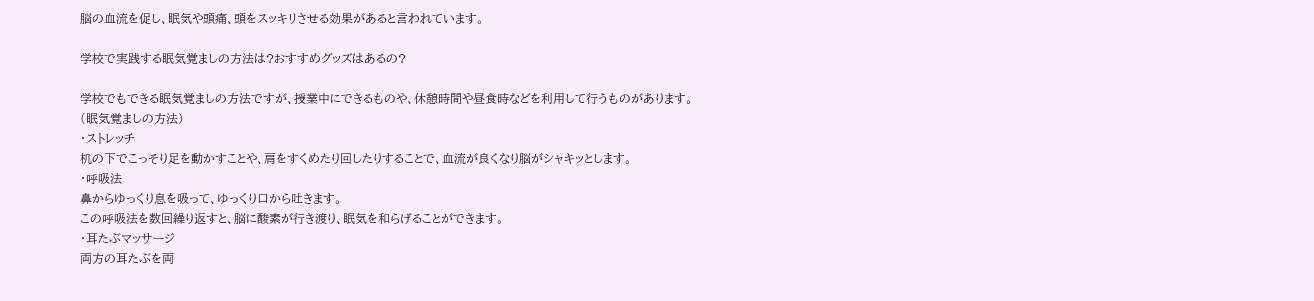脳の血流を促し、眠気や頭痛、頭をスッキリさせる効果があると言われています。

学校で実践する眠気覚ましの方法は?おすすめグッズはあるの?

学校でもできる眠気覚ましの方法ですが、授業中にできるものや、休憩時間や昼食時などを利用して行うものがあります。
(眠気覚ましの方法)
・ストレッチ
机の下でこっそり足を動かすことや、肩をすくめたり回したりすることで、血流が良くなり脳がシャキッとします。
・呼吸法
鼻からゆっくり息を吸って、ゆっくり口から吐きます。
この呼吸法を数回繰り返すと、脳に酸素が行き渡り、眠気を和らげることができます。
・耳たぶマッサージ
両方の耳たぶを両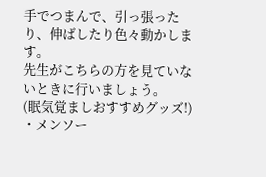手でつまんで、引っ張ったり、伸ばしたり色々動かします。
先生がこちらの方を見ていないときに行いましょう。
(眠気覚ましおすすめグッズ!)
・メンソー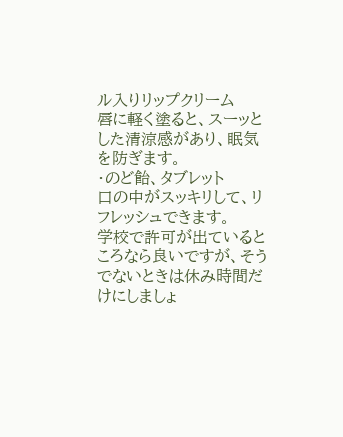ル入りリップクリーム
唇に軽く塗ると、スーッとした清涼感があり、眠気を防ぎます。
・のど飴、タブレット
口の中がスッキリして、リフレッシュできます。
学校で許可が出ているところなら良いですが、そうでないときは休み時間だけにしましょ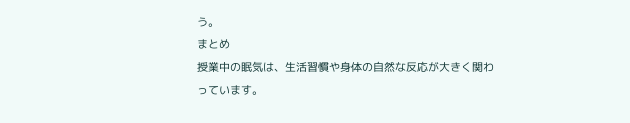う。
まとめ
授業中の眠気は、生活習慣や身体の自然な反応が大きく関わっています。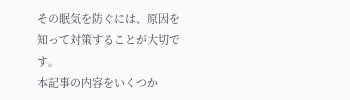その眠気を防ぐには、原因を知って対策することが大切です。
本記事の内容をいくつか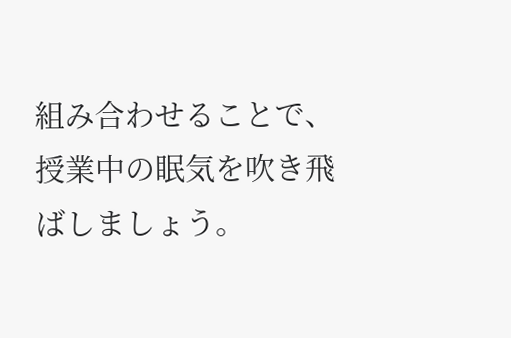組み合わせることで、授業中の眠気を吹き飛ばしましょう。